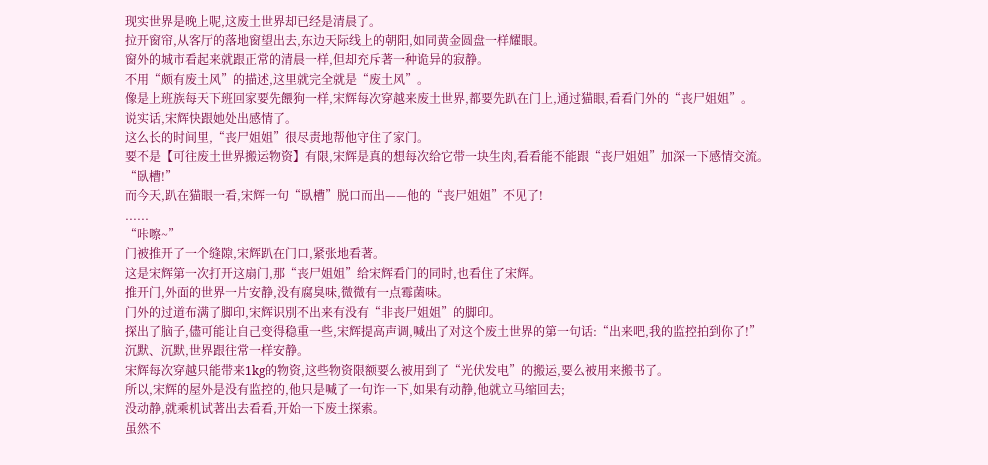现实世界是晚上呢,这废土世界却已经是清晨了。
拉开窗帘,从客厅的落地窗望出去,东边天际线上的朝阳,如同黄金圆盘一样耀眼。
窗外的城市看起来就跟正常的清晨一样,但却充斥著一种诡异的寂静。
不用“颇有废土风”的描述,这里就完全就是“废土风”。
像是上班族每天下班回家要先餵狗一样,宋辉每次穿越来废土世界,都要先趴在门上,通过猫眼,看看门外的“丧尸姐姐”。
说实话,宋辉快跟她处出感情了。
这么长的时间里,“丧尸姐姐”很尽责地帮他守住了家门。
要不是【可往废土世界搬运物资】有限,宋辉是真的想每次给它带一块生肉,看看能不能跟“丧尸姐姐”加深一下感情交流。
“臥槽!”
而今天,趴在猫眼一看,宋辉一句“臥槽”脱口而出——他的“丧尸姐姐”不见了!
......
“咔嚓~”
门被推开了一个缝隙,宋辉趴在门口,紧张地看著。
这是宋辉第一次打开这扇门,那“丧尸姐姐”给宋辉看门的同时,也看住了宋辉。
推开门,外面的世界一片安静,没有腐臭味,微微有一点霉菌味。
门外的过道布满了脚印,宋辉识別不出来有没有“非丧尸姐姐”的脚印。
探出了脑子,儘可能让自己变得稳重一些,宋辉提高声调,喊出了对这个废土世界的第一句话:“出来吧,我的监控拍到你了!”
沉默、沉默,世界跟往常一样安静。
宋辉每次穿越只能带来1kg的物资,这些物资限额要么被用到了“光伏发电”的搬运,要么被用来搬书了。
所以,宋辉的屋外是没有监控的,他只是喊了一句诈一下,如果有动静,他就立马缩回去;
没动静,就乘机试著出去看看,开始一下废土探索。
虽然不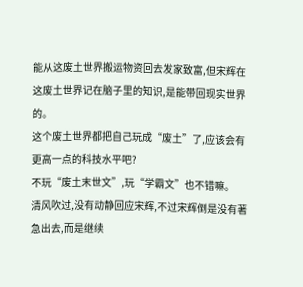能从这废土世界搬运物资回去发家致富,但宋辉在这废土世界记在脑子里的知识,是能带回现实世界的。
这个废土世界都把自己玩成“废土”了,应该会有更高一点的科技水平吧?
不玩“废土末世文”,玩“学霸文”也不错嘛。
清风吹过,没有动静回应宋辉,不过宋辉倒是没有著急出去,而是继续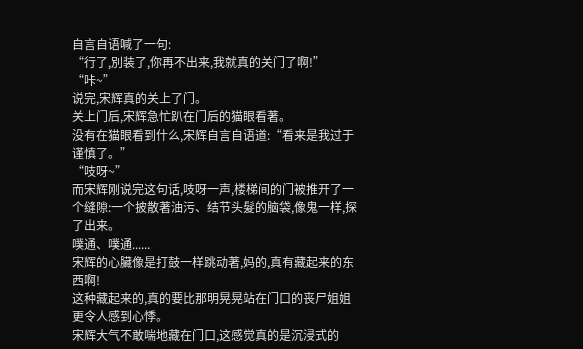自言自语喊了一句:
“行了,別装了,你再不出来,我就真的关门了啊!”
“咔~”
说完,宋辉真的关上了门。
关上门后,宋辉急忙趴在门后的猫眼看著。
没有在猫眼看到什么,宋辉自言自语道:“看来是我过于谨慎了。”
“吱呀~”
而宋辉刚说完这句话,吱呀一声,楼梯间的门被推开了一个缝隙:一个披散著油污、结节头髮的脑袋,像鬼一样,探了出来。
噗通、噗通......
宋辉的心臟像是打鼓一样跳动著,妈的,真有藏起来的东西啊!
这种藏起来的,真的要比那明晃晃站在门口的丧尸姐姐更令人感到心悸。
宋辉大气不敢喘地藏在门口,这感觉真的是沉浸式的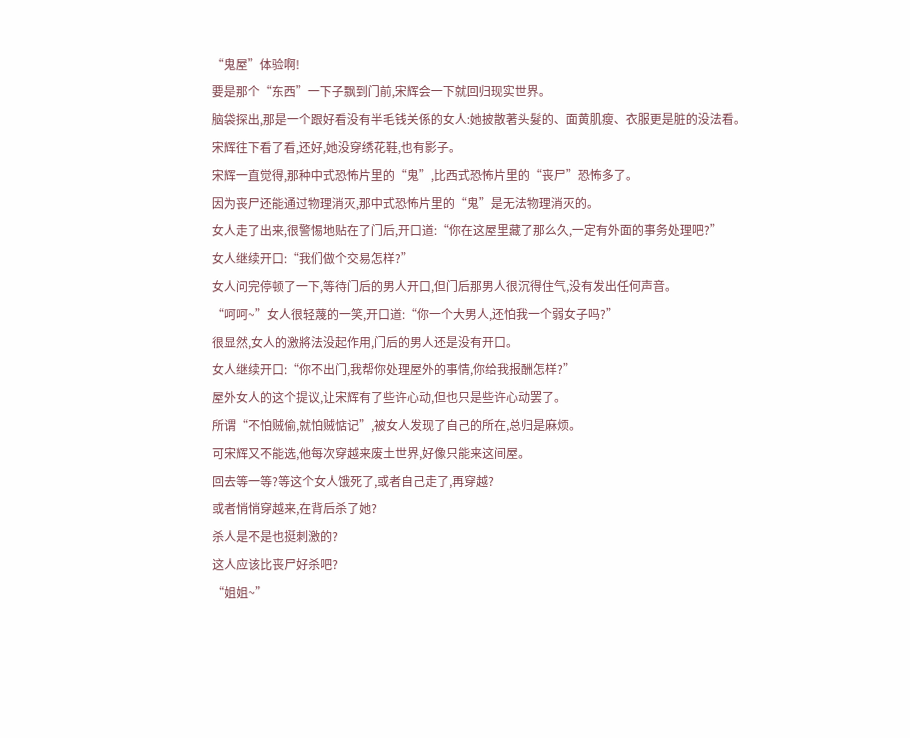“鬼屋”体验啊!
要是那个“东西”一下子飘到门前,宋辉会一下就回归现实世界。
脑袋探出,那是一个跟好看没有半毛钱关係的女人:她披散著头髮的、面黄肌瘦、衣服更是脏的没法看。
宋辉往下看了看,还好,她没穿绣花鞋,也有影子。
宋辉一直觉得,那种中式恐怖片里的“鬼”,比西式恐怖片里的“丧尸”恐怖多了。
因为丧尸还能通过物理消灭,那中式恐怖片里的“鬼”是无法物理消灭的。
女人走了出来,很警惕地贴在了门后,开口道:“你在这屋里藏了那么久,一定有外面的事务处理吧?”
女人继续开口:“我们做个交易怎样?”
女人问完停顿了一下,等待门后的男人开口,但门后那男人很沉得住气,没有发出任何声音。
“呵呵~”女人很轻蔑的一笑,开口道:“你一个大男人,还怕我一个弱女子吗?”
很显然,女人的激將法没起作用,门后的男人还是没有开口。
女人继续开口:“你不出门,我帮你处理屋外的事情,你给我报酬怎样?”
屋外女人的这个提议,让宋辉有了些许心动,但也只是些许心动罢了。
所谓“不怕贼偷,就怕贼惦记”,被女人发现了自己的所在,总归是麻烦。
可宋辉又不能选,他每次穿越来废土世界,好像只能来这间屋。
回去等一等?等这个女人饿死了,或者自己走了,再穿越?
或者悄悄穿越来,在背后杀了她?
杀人是不是也挺刺激的?
这人应该比丧尸好杀吧?
“姐姐~”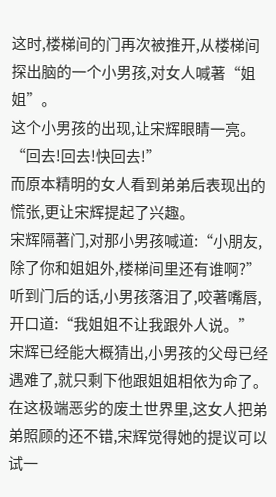这时,楼梯间的门再次被推开,从楼梯间探出脑的一个小男孩,对女人喊著“姐姐”。
这个小男孩的出现,让宋辉眼睛一亮。
“回去!回去!快回去!”
而原本精明的女人看到弟弟后表现出的慌张,更让宋辉提起了兴趣。
宋辉隔著门,对那小男孩喊道:“小朋友,除了你和姐姐外,楼梯间里还有谁啊?”
听到门后的话,小男孩落泪了,咬著嘴唇,开口道:“我姐姐不让我跟外人说。”
宋辉已经能大概猜出,小男孩的父母已经遇难了,就只剩下他跟姐姐相依为命了。
在这极端恶劣的废土世界里,这女人把弟弟照顾的还不错,宋辉觉得她的提议可以试一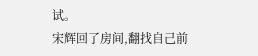试。
宋辉回了房间,翻找自己前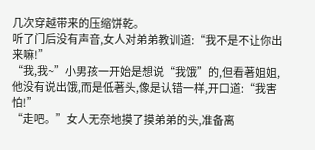几次穿越带来的压缩饼乾。
听了门后没有声音,女人对弟弟教训道:“我不是不让你出来嘛!”
“我,我~”小男孩一开始是想说“我饿”的,但看著姐姐,他没有说出饿,而是低著头,像是认错一样,开口道:“我害怕!”
“走吧。”女人无奈地摸了摸弟弟的头,准备离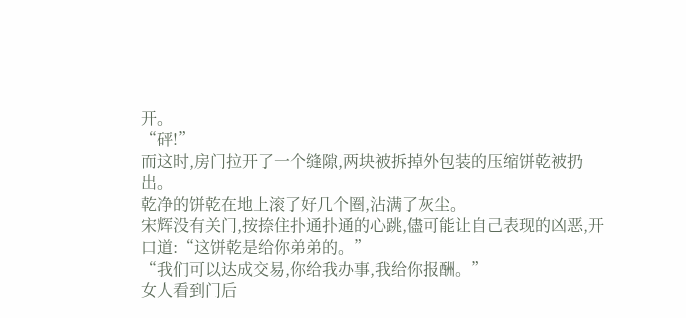开。
“砰!”
而这时,房门拉开了一个缝隙,两块被拆掉外包装的压缩饼乾被扔出。
乾净的饼乾在地上滚了好几个圈,沾满了灰尘。
宋辉没有关门,按捺住扑通扑通的心跳,儘可能让自己表现的凶恶,开口道:“这饼乾是给你弟弟的。”
“我们可以达成交易,你给我办事,我给你报酬。”
女人看到门后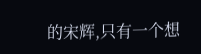的宋辉,只有一个想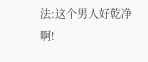法:这个男人好乾净啊!